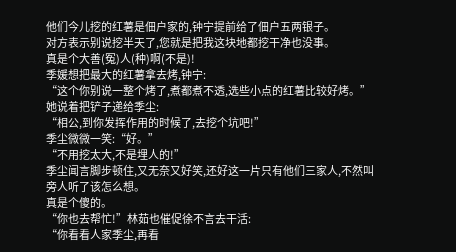他们今儿挖的红薯是佃户家的,钟宁提前给了佃户五两银子。
对方表示别说挖半天了,您就是把我这块地都挖干净也没事。
真是个大善(冤)人(种)啊(不是)!
季媛想把最大的红薯拿去烤,钟宁:
“这个你别说一整个烤了,煮都煮不透,选些小点的红薯比较好烤。”
她说着把铲子递给季尘:
“相公,到你发挥作用的时候了,去挖个坑吧!”
季尘微微一笑:“好。”
“不用挖太大,不是埋人的!”
季尘闻言脚步顿住,又无奈又好笑,还好这一片只有他们三家人,不然叫旁人听了该怎么想。
真是个傻的。
“你也去帮忙!”林茹也催促徐不言去干活:
“你看看人家季尘,再看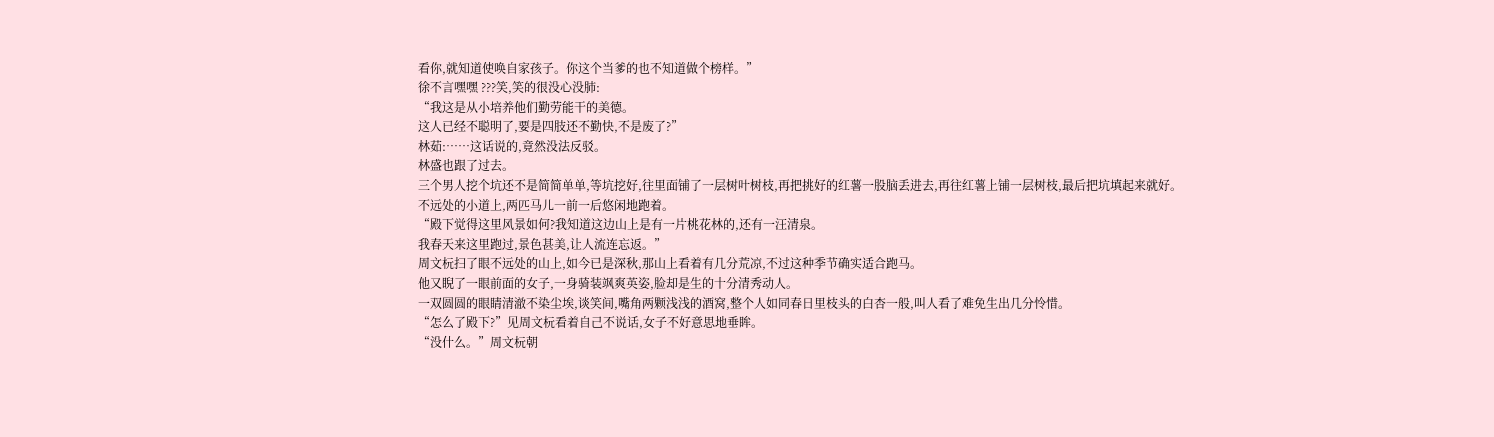看你,就知道使唤自家孩子。你这个当爹的也不知道做个榜样。”
徐不言嘿嘿 ???笑,笑的很没心没肺:
“我这是从小培养他们勤劳能干的美德。
这人已经不聪明了,要是四肢还不勤快,不是废了?”
林茹:……这话说的,竟然没法反驳。
林盛也跟了过去。
三个男人挖个坑还不是简简单单,等坑挖好,往里面铺了一层树叶树枝,再把挑好的红薯一股脑丢进去,再往红薯上铺一层树枝,最后把坑填起来就好。
不远处的小道上,两匹马儿一前一后悠闲地跑着。
“殿下觉得这里风景如何?我知道这边山上是有一片桃花林的,还有一汪清泉。
我春天来这里跑过,景色甚美,让人流连忘返。”
周文杬扫了眼不远处的山上,如今已是深秋,那山上看着有几分荒凉,不过这种季节确实适合跑马。
他又睨了一眼前面的女子,一身骑装飒爽英姿,脸却是生的十分清秀动人。
一双圆圆的眼睛清澈不染尘埃,谈笑间,嘴角两颗浅浅的酒窝,整个人如同春日里枝头的白杏一般,叫人看了难免生出几分怜惜。
“怎么了殿下?”见周文杬看着自己不说话,女子不好意思地垂眸。
“没什么。”周文杬朝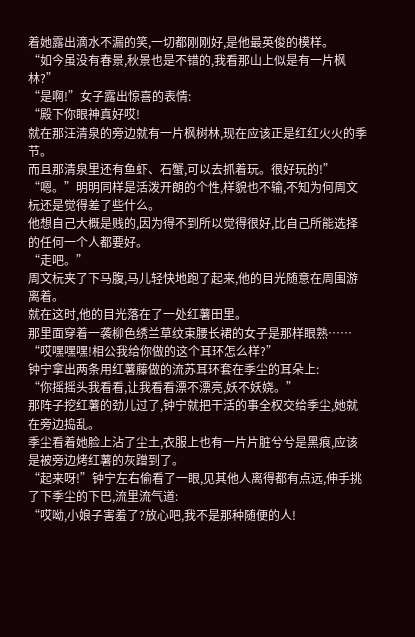着她露出滴水不漏的笑,一切都刚刚好,是他最英俊的模样。
“如今虽没有春景,秋景也是不错的,我看那山上似是有一片枫林?”
“是啊!”女子露出惊喜的表情:
“殿下你眼神真好哎!
就在那汪清泉的旁边就有一片枫树林,现在应该正是红红火火的季节。
而且那清泉里还有鱼虾、石蟹,可以去抓着玩。很好玩的!”
“嗯。”明明同样是活泼开朗的个性,样貌也不输,不知为何周文杬还是觉得差了些什么。
他想自己大概是贱的,因为得不到所以觉得很好,比自己所能选择的任何一个人都要好。
“走吧。”
周文杬夹了下马腹,马儿轻快地跑了起来,他的目光随意在周围游离着。
就在这时,他的目光落在了一处红薯田里。
那里面穿着一袭柳色绣兰草纹束腰长裙的女子是那样眼熟……
“哎嘿嘿嘿!相公我给你做的这个耳环怎么样?”
钟宁拿出两条用红薯藤做的流苏耳环套在季尘的耳朵上:
“你摇摇头我看看,让我看看漂不漂亮,妖不妖娆。”
那阵子挖红薯的劲儿过了,钟宁就把干活的事全权交给季尘,她就在旁边捣乱。
季尘看着她脸上沾了尘土,衣服上也有一片片脏兮兮是黑痕,应该是被旁边烤红薯的灰蹭到了。
“起来呀!”钟宁左右偷看了一眼,见其他人离得都有点远,伸手挑了下季尘的下巴,流里流气道:
“哎呦,小娘子害羞了?放心吧,我不是那种随便的人!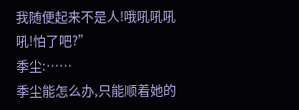我随便起来不是人!哦吼吼吼吼!怕了吧?”
季尘:……
季尘能怎么办,只能顺着她的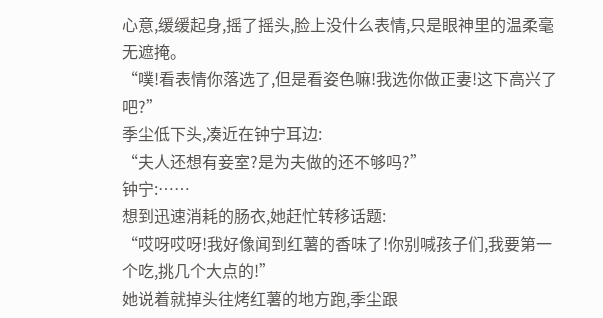心意,缓缓起身,摇了摇头,脸上没什么表情,只是眼神里的温柔毫无遮掩。
“噗!看表情你落选了,但是看姿色嘛!我选你做正妻!这下高兴了吧?”
季尘低下头,凑近在钟宁耳边:
“夫人还想有妾室?是为夫做的还不够吗?”
钟宁:……
想到迅速消耗的肠衣,她赶忙转移话题:
“哎呀哎呀!我好像闻到红薯的香味了!你别喊孩子们,我要第一个吃,挑几个大点的!”
她说着就掉头往烤红薯的地方跑,季尘跟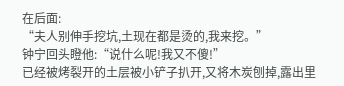在后面:
“夫人别伸手挖坑,土现在都是烫的,我来挖。”
钟宁回头瞪他:“说什么呢!我又不傻!”
已经被烤裂开的土层被小铲子扒开,又将木炭刨掉,露出里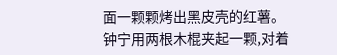面一颗颗烤出黑皮壳的红薯。
钟宁用两根木棍夹起一颗,对着